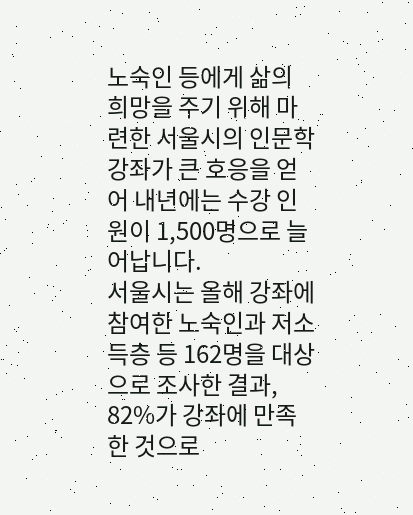노숙인 등에게 삶의 희망을 주기 위해 마련한 서울시의 인문학 강좌가 큰 호응을 얻어 내년에는 수강 인원이 1,500명으로 늘어납니다.
서울시는 올해 강좌에 참여한 노숙인과 저소득층 등 162명을 대상으로 조사한 결과, 82%가 강좌에 만족한 것으로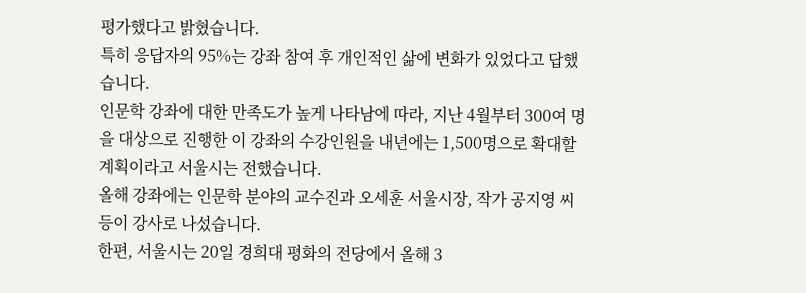평가했다고 밝혔습니다.
특히 응답자의 95%는 강좌 참여 후 개인적인 삶에 변화가 있었다고 답했습니다.
인문학 강좌에 대한 만족도가 높게 나타남에 따라, 지난 4월부터 300여 명을 대상으로 진행한 이 강좌의 수강인원을 내년에는 1,500명으로 확대할 계획이라고 서울시는 전했습니다.
올해 강좌에는 인문학 분야의 교수진과 오세훈 서울시장, 작가 공지영 씨 등이 강사로 나섰습니다.
한편, 서울시는 20일 경희대 평화의 전당에서 올해 3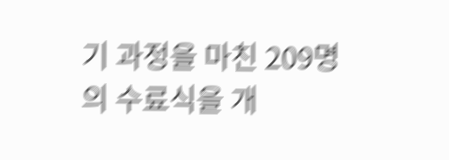기 과정을 마친 209명의 수료식을 개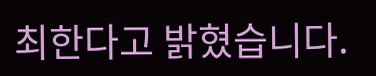최한다고 밝혔습니다.